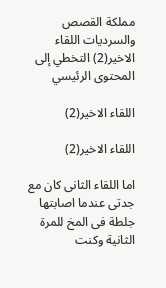مملكة القصص والسرديات اللقاء الاخير(2) التخطي إلى المحتوى الرئيسي

اللقاء الاخير(2)

اللقاء الاخير(2)

اما اللقاء الثانى كان مع جدتى عندما اصابتها جلطة فى المخ للمرة الثانية وكنت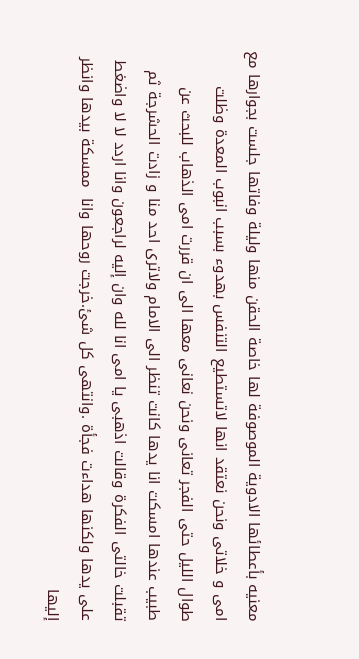معنيه بأعطائها الادوية الموصوفة لها خاصة الحقن منها وليلة وفاتها جلست بجوارها مع امى و خلاتى ونحن نعتقد انها لاتستطيع التنفس بهدوء بسبب انبوب المعدة وظلت طوال الليل حتى الفجر تعانى ونحن نعانى معها الى ان قررت امى الذهاب للبحث عن طبيب عندها امسكت انا يدها كانت تنظر الى الامام ولاترى احد منا و زادت الحشرجة ثم تقبلت خالتى الفكرة وقالت اذهبى يا امى انا لله وان إليه لراجعون وانا اردد لا لا واضغط على يدها ولكنها هداءت فجأة .وانتهى كل شئ.خرجت روحها وانا  ممسكة بيدها وانظر إليها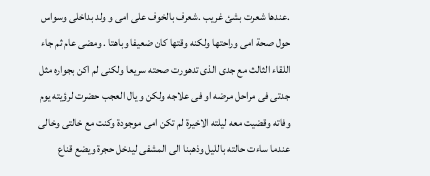.عندها شعرت بشئ غريب .شعرف بالخوف على امى و ولد بداخلى وسواس حول صحة امى وراحتها ولكنه وقتها كان ضعيفا وباهتا . ومضى عام ثم جاء اللقاء الثالث مع جدى الذى تدهورت صحته سريعا ولكنى لم اكن بجواره مثل جدتى فى مراحل مرضه او فى علاجه ولكن و يال العجب حضرت لرؤيته يوم وفاته وقضيت معه ليلته الاخيرة لم تكن امى موجودة وكنت مع خالتى وخالى عندما ساءت حالته بالليل وذهبنا الى المشفى ليدخل حجرة ويضع قناع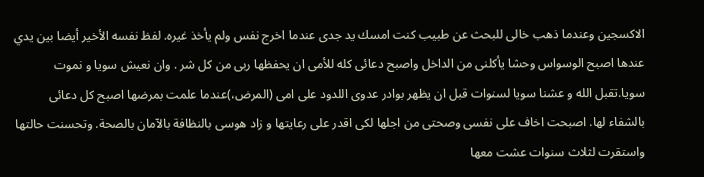الاكسجين وعندما ذهب خالى للبحث عن طبيب كنت امسك يد جدى عندما اخرج نفس ولم يأخذ غيره. لفظ نفسه الأخير أيضا بين يدي عندها اصبح الوسواس وحشا يأكلنى من الداخل واصبح دعائى كله للأمى ان يحفظها ربى من كل شر . وان نعيش سويا و نموت سويا.تقبل الله و عشنا سويا لسنوات قبل ان يظهر بوادر عدوى اللدود على امى (المرض،)عندما علمت بمرضها اصبح كل دعائى بالشفاء لها. اصبحت اخاف على نفسى وصحتى من اجلها لكى اقدر على رعايتها و زاد هوسى بالنظافة بالآمان بالصحة. وتحسنت حالتها واستقرت لثلاث سنوات عشت معها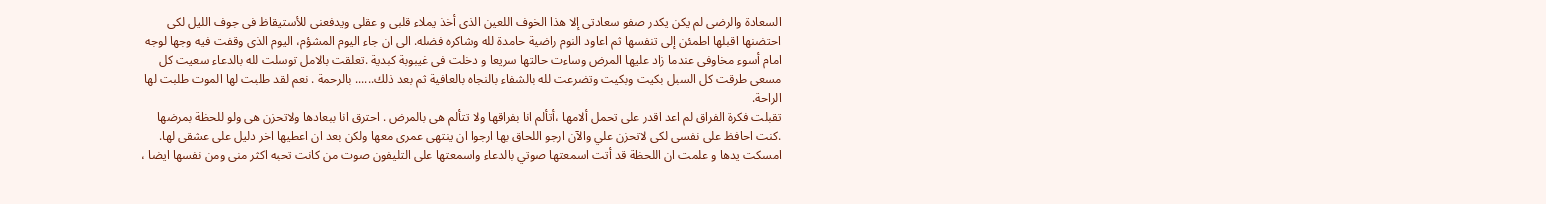السعادة والرضى لم يكن يكدر صفو سعادتى إلا هذا الخوف اللعين الذى أخذ يملاء قلبى و عقلى ويدفعنى للأستيقاظ فى جوف الليل لكى احتضنها اقبلها اطمئن إلى تنفسها ثم اعاود النوم راضية حامدة لله وشاكره فضله. الى ان جاء اليوم المشؤم، اليوم الذى وقفت فيه وجها لوجه امام أسوء مخاوفى عندما زاد عليها المرض وساءت حالتها سريعا و دخلت فى غيبوبة كبدية .تعلقت بالامل توسلت لله بالدعاء سعيت كل مسعى طرقت كل السبل بكيت وبكيت وتضرعت لله بالشفاء بالنجاه بالعافية ثم بعد ذلك...... بالرحمة . نعم لقد طلبت لها الموت طلبت لها الراحة.
تقبلت فكرة الفراق لم اعد اقدر على تحمل ألامها ،أتألم انا بفراقها ولا تتألم هى بالمرض . احترق انا ببعادها ولاتحزن هى ولو للحظة بمرضها .كنت احافظ على نفسى لكى لاتحزن علي والآن ارجو اللحاق بها ارجوا ان ينتهى عمرى معها ولكن بعد ان اعطيها اخر دليل على عشقى لها.
امسكت يدها و علمت ان اللحظة قد أتت اسمعتها صوتي بالدعاء واسمعتها على التليفون صوت من كانت تحبه اكثر منى ومن نفسها ايضا ،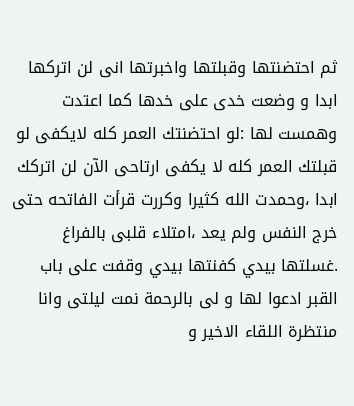ثم احتضنتها وقبلتها واخبرتها انى لن اتركها ابدا و وضعت خدى على خدها كما اعتدت وهمست لها :لو احتضنتك العمر كله لايكفى لو قبلتك العمر كله لا يكفى ارتاحى الآن لن اتركك ابدا ،وحمدت الله كثيرا وكررت قرأت الفاتحه حتى خرج النفس ولم يعد ،امتلاء قلبى بالفراغ .غسلتها بيدي كفنتها بيدي وقفت على باب القبر ادعوا لها و لى بالرحمة نمت ليلتى وانا منتظرة اللقاء الاخير و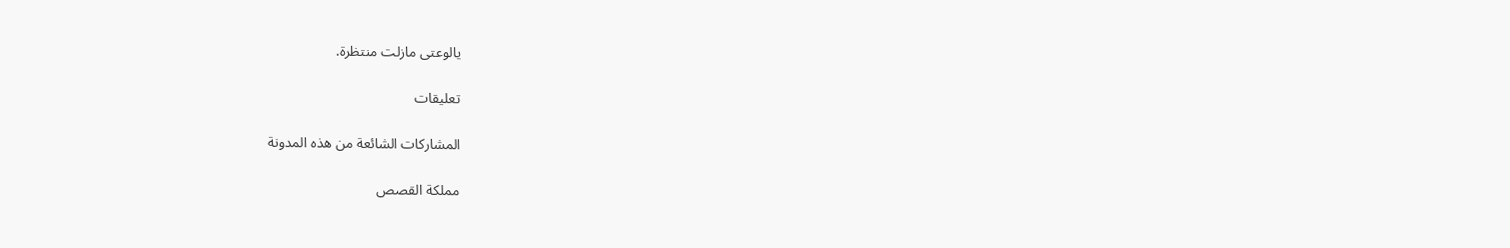يالوعتى مازلت منتظرة.

تعليقات

المشاركات الشائعة من هذه المدونة

مملكة القصص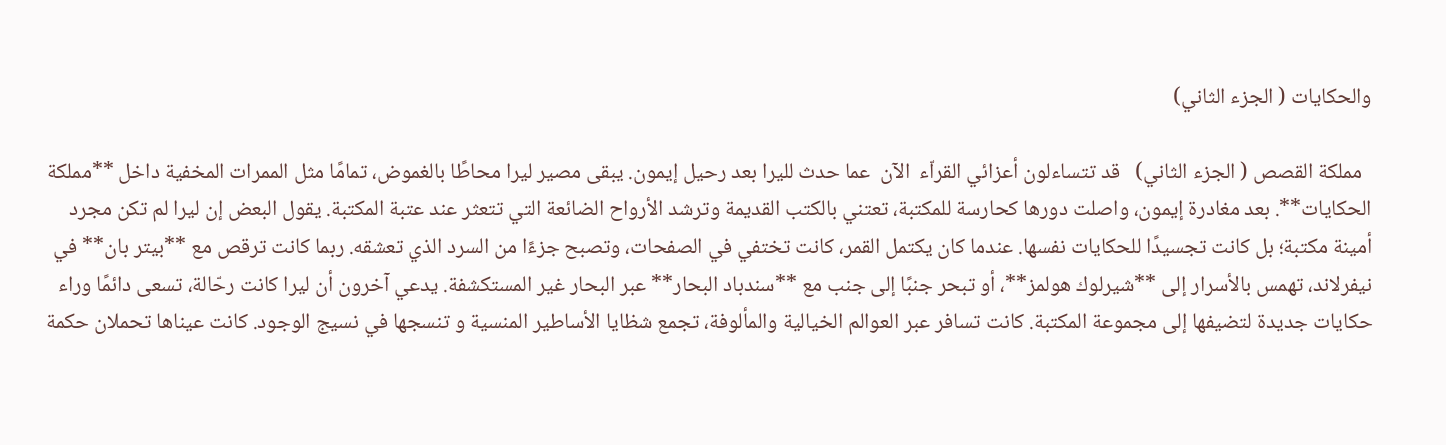والحكايات ( الجزء الثاني)

  مملكة القصص ( الجزء الثاني)   قد تتساءلون أعزائي القراّء  الآن  عما حدث لليرا بعد رحيل إيمون. يبقى مصير ليرا محاطًا بالغموض، تمامًا مثل الممرات المخفية داخل **مملكة الحكايات**. بعد مغادرة إيمون، واصلت دورها كحارسة للمكتبة، تعتني بالكتب القديمة وترشد الأرواح الضائعة التي تتعثر عند عتبة المكتبة. يقول البعض إن ليرا لم تكن مجرد أمينة مكتبة؛ بل كانت تجسيدًا للحكايات نفسها. عندما كان يكتمل القمر، كانت تختفي في الصفحات، وتصبح جزءًا من السرد الذي تعشقه. ربما كانت ترقص مع **بيتر بان** في نيفرلاند، تهمس بالأسرار إلى **شيرلوك هولمز**، أو تبحر جنبًا إلى جنب مع **سندباد البحار** عبر البحار غير المستكشفة. يدعي آخرون أن ليرا كانت رحّالة، تسعى دائمًا وراء حكايات جديدة لتضيفها إلى مجموعة المكتبة. كانت تسافر عبر العوالم الخيالية والمألوفة، تجمع شظايا الأساطير المنسية و تنسجها في نسيج الوجود. كانت عيناها تحملان حكمة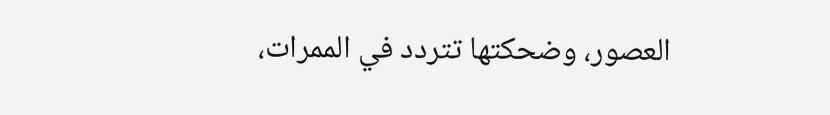العصور، وضحكتها تتردد في الممرات،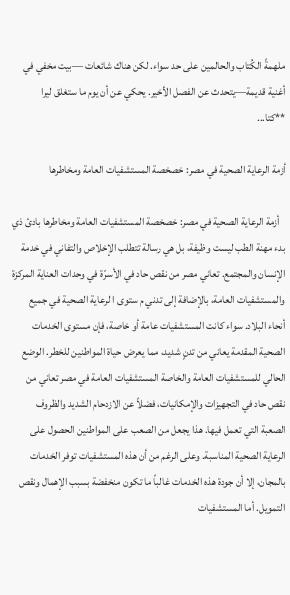ملهمةً الكُتاب والحالمين على حد سواء. لكن هناك شائعات —بيت مخفي في أغنية قديمة—يتحدث عن الفصل الأخير. يحكي عن أن يوم ما ستغلق ليرا **كتا...

أزمة الرعاية الصحية في مصر: خصخصة المستشفيات العامة ومخاطرها

   أزمة الرعاية الصحية في مصر: خصخصة المستشفيات العامة ومخاطرها بادئ ذي بدء مهنة الطب ليست وظيفة، بل هي رسالة تتطلب الإخلاص والتفاني في خدمة الإنسان والمجتمع. تعاني مصر من نقص حاد في الأسرّة في وحدات العناية المركزة والمستشفيات العامة، بالإضافة إلى تدني م ستوى ا لرعاية الصحية في جميع أنحاء البلاد. سواء كانت المستشفيات عامة أو خاصة، فإن مستوى الخدمات الصحية المقدمة يعاني من تدنٍ شديد، مما يعرض حياة المواطنين للخطر. الوضع الحالي للمستشفيات العامة والخاصة المستشفيات العامة في مصر تعاني من نقص حاد في التجهيزات والإمكانيات، فضلاً عن الازدحام الشديد والظروف الصعبة التي تعمل فيها. هذا يجعل من الصعب على المواطنين الحصول على الرعاية الصحية المناسبة. وعلى الرغم من أن هذه المستشفيات توفر الخدمات بالمجان، إلا أن جودة هذه الخدمات غالباً ما تكون منخفضة بسبب الإهمال ونقص التمويل. أما المستشفيات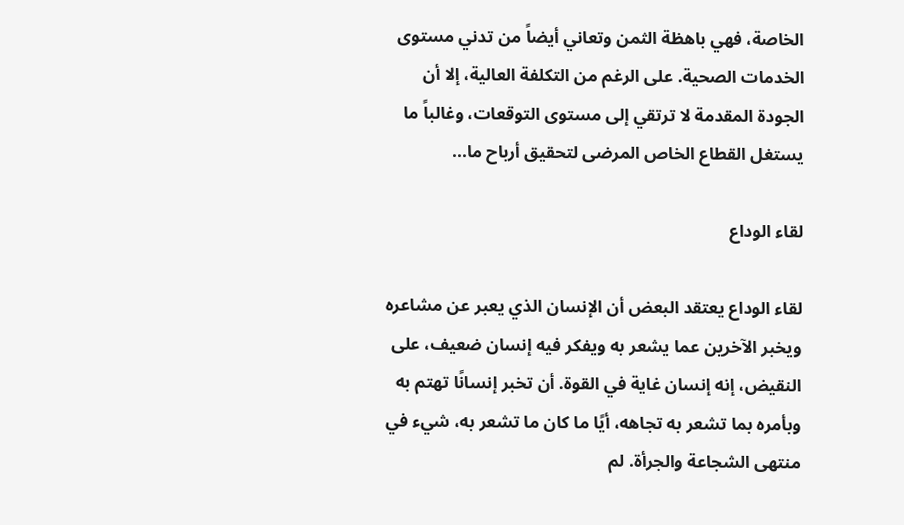الخاصة، فهي باهظة الثمن وتعاني أيضاً من تدني مستوى الخدمات الصحية. على الرغم من التكلفة العالية، إلا أن الجودة المقدمة لا ترتقي إلى مستوى التوقعات، وغالباً ما يستغل القطاع الخاص المرضى لتحقيق أرباح ما...

لقاء الوداع

لقاء الوداع يعتقد البعض أن الإنسان الذي يعبر عن مشاعره ويخبر الآخرين عما يشعر به ويفكر فيه إنسان ضعيف، على النقيض، إنه إنسان غاية في القوة. أن تخبر إنسانًا تهتم به وبأمره بما تشعر به تجاهه، أيًا ما كان ما تشعر به، شيء في منتهى الشجاعة والجرأة. لم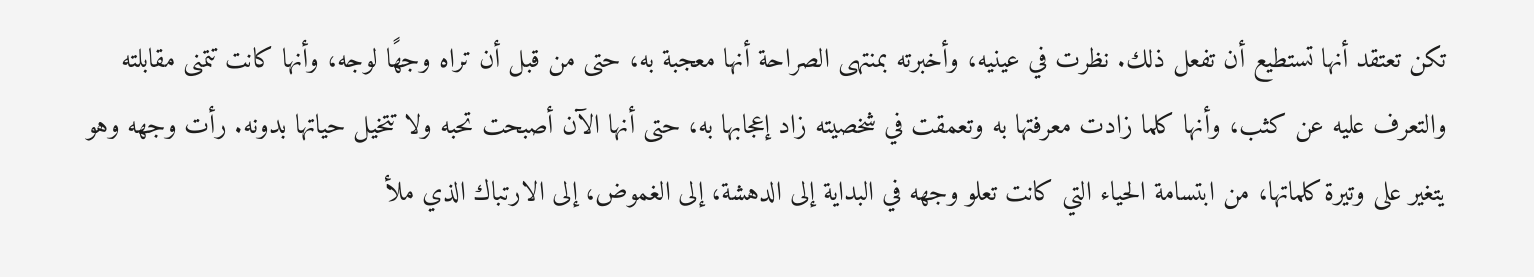تكن تعتقد أنها تستطيع أن تفعل ذلك. نظرت في عينيه، وأخبرته بمنتهى الصراحة أنها معجبة به، حتى من قبل أن تراه وجهًا لوجه، وأنها كانت تتمنى مقابلته والتعرف عليه عن كثب، وأنها كلما زادت معرفتها به وتعمقت في شخصيته زاد إعجابها به، حتى أنها الآن أصبحت تحبه ولا تتخيل حياتها بدونه. رأت وجهه وهو يتغير على وتيرة كلماتها، من ابتسامة الحياء التي كانت تعلو وجهه في البداية إلى الدهشة، إلى الغموض، إلى الارتباك الذي ملأ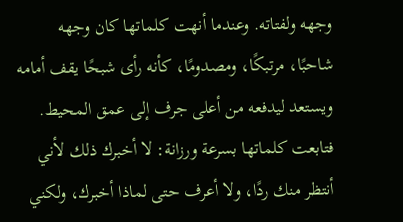وجهه ولفتاته. وعندما أنهت كلماتها كان وجهه شاحبًا، مرتبكًا، ومصدومًا، كأنه رأى شبحًا يقف أمامه ويستعد ليدفعه من أعلى جرف إلى عمق المحيط. فتابعت كلماتها بسرعة ورزانة: لا أخبرك ذلك لأني أنتظر منك ردًا، ولا أعرف حتى لماذا أخبرك، ولكني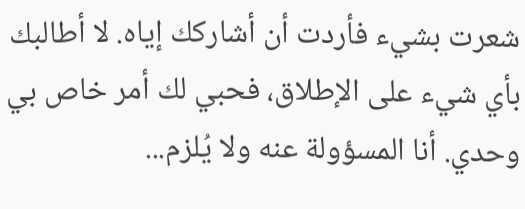شعرت بشيء فأردت أن أشاركك إياه. لا أطالبك بأي شيء على الإطلاق، فحبي لك أمر خاص بي وحدي. أنا المسؤولة عنه ولا يُلزم...